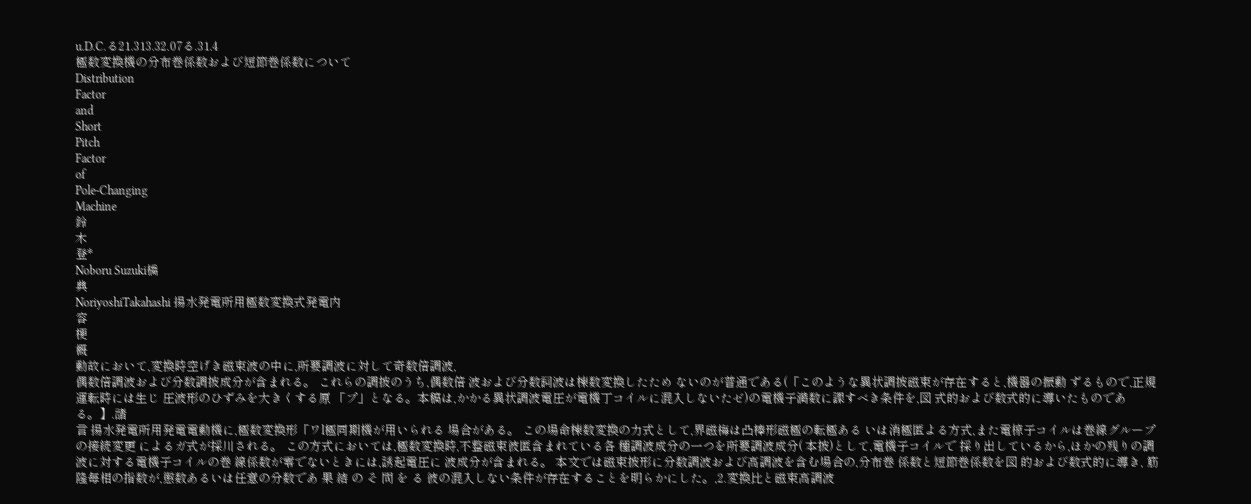u.D.C.る21.313.32.07る.31.4
極数変換機の分布巻係数および短節巻係数について
Distribution
Factor
and
Short
Pitch
Factor
of
Pole-Changing
Machine
鈴
木
登*
Noboru Suzuki橋
典
NoriyoshiTakahashi 揚水発電所用極数変換式発電内
容
梗
概
動故において,変換時空げき磁束波の中に,所要調波に対して奇数倍調波,
偶数倍調波および分数調披成分が含まれる。 これらの調披のうち,偶数倍 波および分数詞波は棟数変換したため ないのが普通である(「このような異状調披磁束が存在すると,機器の振動 ずるもので,正規運転時には生じ 圧波形のひずみを大きくする原 「プ」となる。本稿は,かかる異状調波電圧が電機丁コイルに混入しないたゼ)の電機子満数に課すべき条件を,図 式的および数式的に導いたものである。】.諸
言 揚水発電所用発電電動機に,極数変換形「ワl極同期機が用いられる 場合がある。 この場命棟数変換の力式として,界磁梅は凸棒形磁極の転極ある いは消極匿よる方式,また電椋子コイルは巻線グループの接続変更 によるガ式が採川される。 この方式においては,極数変換時,不整磁束彼匿含まれている各 種調波成分の一つを所要調波成分( 本披)として,電機子コイルで 採り出しているから,ほかの残りの調波に対する電機子コイルの巻 線係数が零でないときには,誘起電圧に 波成分が含まれる。 本文では磁束披形に分数調波および高調波を含む場合の,分布巻 係数と短節巻係数を図 的および数式的に導き, 筋隆毎相の指数が,懲数あるいは任意の分数であ 果 結 の そ 問 を る 彼の混入しない条件が存在することを明らかにした。,2.変換比と磁束高調波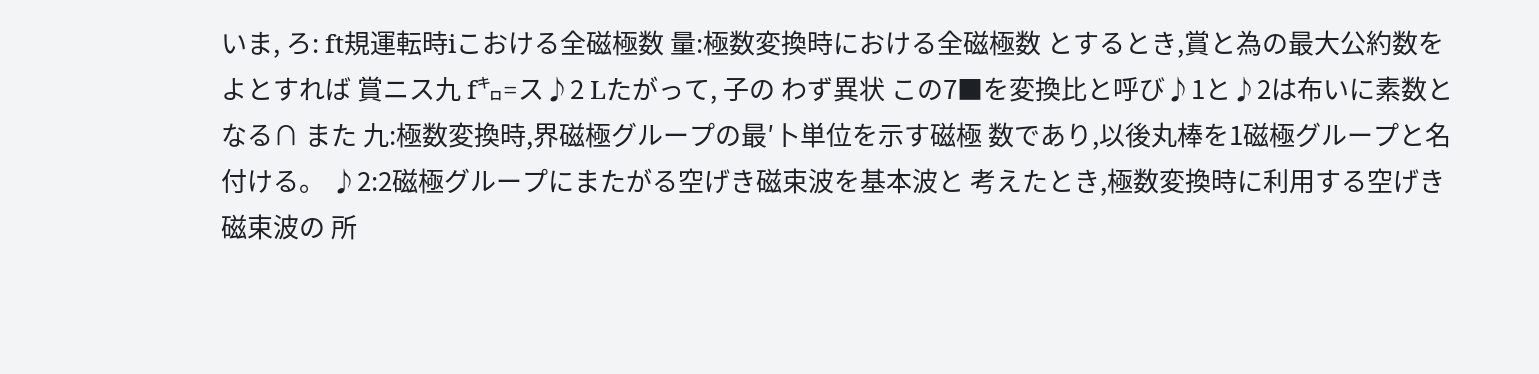いま, ろ: ft規運転時iこおける全磁極数 量:極数変換時における全磁極数 とするとき,賞と為の最大公約数をよとすれば 賞ニス九 f㌔=ス♪2 Lたがって, 子の わず異状 この7■を変換比と呼び♪1と♪2は布いに素数となる∩ また 九:極数変換時,界磁極グループの最′卜単位を示す磁極 数であり,以後丸棒を1磁極グループと名付ける。 ♪2:2磁極グループにまたがる空げき磁束波を基本波と 考えたとき,極数変換時に利用する空げき磁束波の 所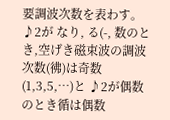要調波次数を表わす。 ♪2が なり, る(-, 数のとき,空げき磁束波の調波次数(彿)は奇数(1,3,5,…)と ♪2が偶数のとき循は偶数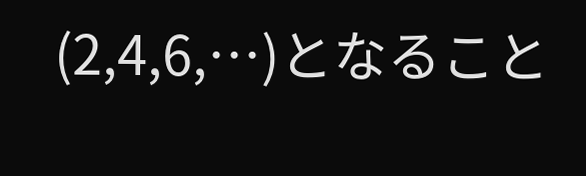(2,4,6,…)となること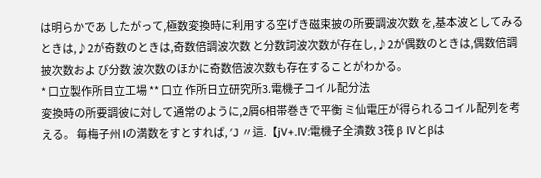は明らかであ したがって,極数変換時に利用する空げき磁束披の所要調波次数 を,基本波としてみるときは,♪2が奇数のときは,奇数倍調波次数 と分数詞波次数が存在し,♪2が偶数のときは,偶数倍調披次数およ び分数 波次数のほかに奇数倍波次数も存在することがわかる。
* 口立製作所目立工場 ** 口立 作所日立研究所3.電機子コイル配分法
変換時の所要調彼に対して通常のように,2屑6相帯巻きで平衡 ミ仙電圧が得られるコイル配列を考える。 毎梅子州 lの満数をすとすれば, ′J 〃這.【jV+.Ⅳ:電機子全潰数 3筏 β Ⅳとβは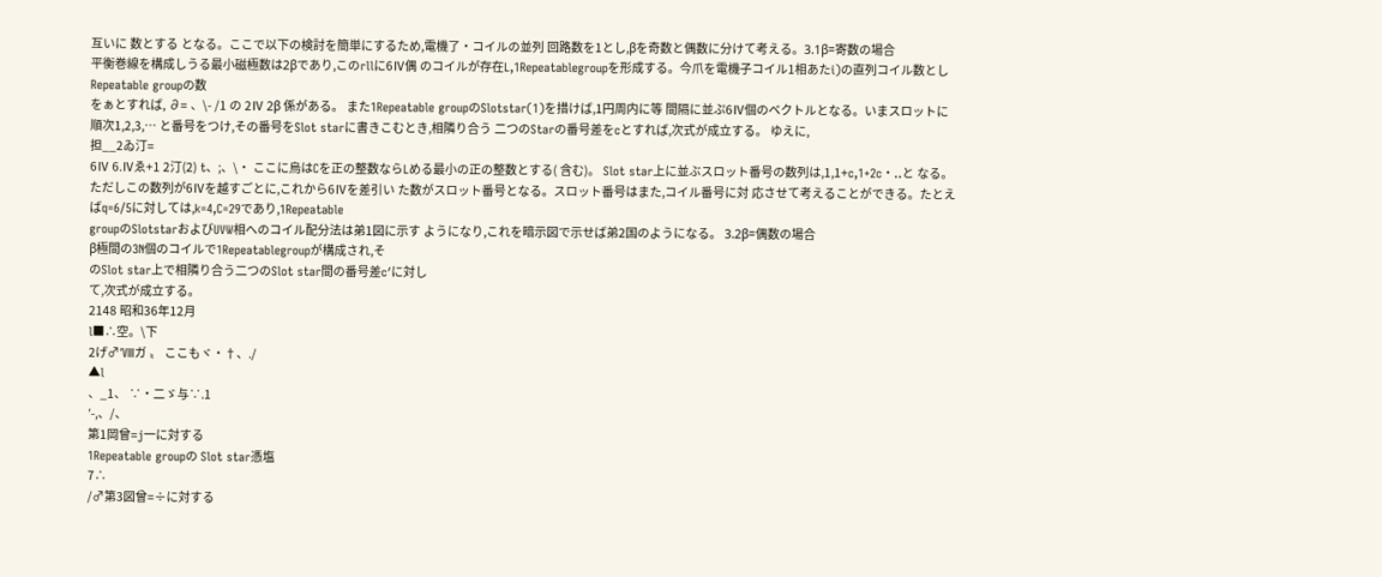互いに 数とする となる。ここで以下の検討を簡単にするため,電機了・コイルの並列 回路数を1とし,βを奇数と偶数に分けて考える。3.1β=寄数の場合
平衡巻線を構成しうる最小磁極数は2βであり,このrllに6Ⅳ偶 のコイルが存在L,1Repeatablegroupを形成する。今爪を電機子コイル1相あたi)の直列コイル数とし Repeatable groupの数
をぁとすれば, ∂= 、\- /1 の 2Ⅳ 2β 係がある。 また1Repeatable groupのSlotstar(1)を措けば,1円周内に等 間隔に並ぷ6Ⅳ個のベクトルとなる。いまスロットに順次1,2,3,… と番号をつけ,その番号をSlot starに書きこむとき,相隣り合う 二つのStarの番号差をcとすれば,次式が成立する。 ゆえに,
担__2ゐ汀=
6Ⅳ 6.Ⅳゑ+1 2汀(2) t、;、\・ ここに烏はCを正の整数ならLめる最小の正の整数とする( 含む)。 Slot star上に並ぶスロット番号の数列は,1,1+c,1+2c・‥と なる。ただしこの数列が6Ⅳを越すごとに,これから6Ⅳを差引い た数がスロット番号となる。スロット番号はまた,コイル番号に対 応させて考えることができる。たとえばq=6/5に対しては,k=4,C=29であり,1Repeatable
groupのSlotstarおよびUVW相へのコイル配分法は弟1図に示す ようになり,これを暗示図で示せば弟2国のようになる。 3.2β=偶数の場合
β極間の3N個のコイルで1Repeatablegroupが構成され,そ
のSlot star上で相隣り合う二つのSlot star間の番号差c′に対し
て,次式が成立する。
2148 昭和36年12月
l■∴空。\下
2げ♂′Ⅷガ 〟 ここもヾ・†、./
▲l
、_1、 ∵・二ゞ与∵.1
′-,、/、
第1岡曾=j一に対する
1Repeatable groupの Slot star憑塩
7∴
/♂第3図曾=÷に対する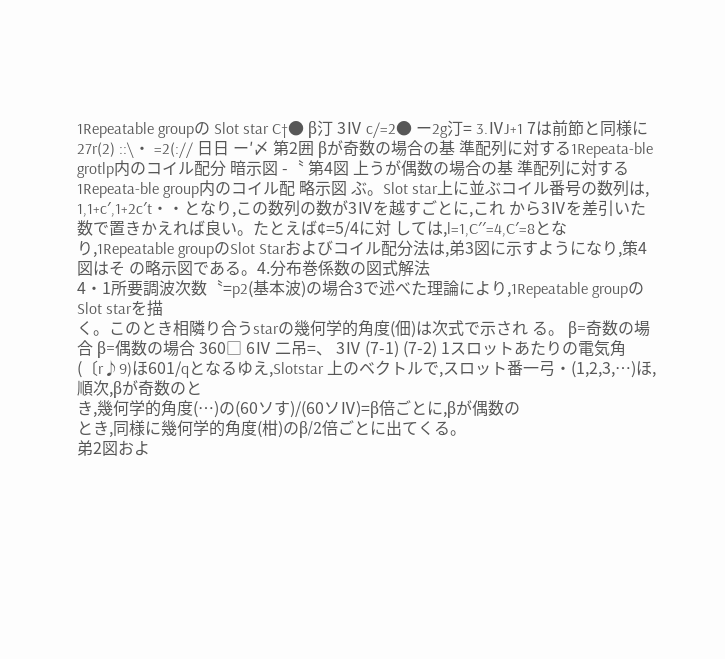1Repeatable groupの Slot star C†● β汀 3Ⅳ c/=2● ー2g汀= 3.ⅣJ+1 7は前節と同様に 27r(2) ::\・ =2(:// 日日 ー′〆 第2囲 βが奇数の場合の基 準配列に対する1Repeata-ble grotlp内のコイル配分 暗示図 -〝 第4図 上うが偶数の場合の基 準配列に対する1Repeata-ble group内のコイル配 略示図 ぶ。Slot star上に並ぶコイル番号の数列は, 1,1+c′,1+2c′t・・となり,この数列の数が3Ⅳを越すごとに,これ から3Ⅳを差引いた数で置きかえれば良い。たとえば¢=5/4に対 しては,l=1,C′′=4,C′=8となり,1Repeatable groupのSlot Starおよびコイル配分法は,弟3図に示すようになり,策4図はそ の略示図である。4.分布巻係数の図式解法
4・1所要調波次数〝=p2(基本波)の場合3で述べた理論により,1Repeatable groupのSlot starを描
く。このとき相隣り合うstarの幾何学的角度(佃)は次式で示され る。 β=奇数の場合 β=偶数の場合 360□ 6Ⅳ 二吊=、 3Ⅳ (7-1) (7-2) 1スロットあたりの電気角(〔r♪9)ほ601/qとなるゆえ,Slotstar 上のベクトルで,スロット番一弓・(1,2,3,…)ほ,順次,βが奇数のと
き,幾何学的角度(…)の(60ソす)/(60ソⅣ)=β倍ごとに,βが偶数の
とき,同様に幾何学的角度(柑)のβ/2倍ごとに出てくる。
弟2図およ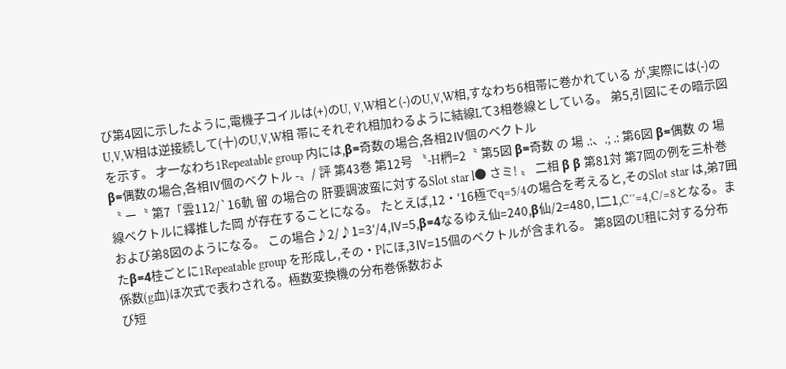び第4図に示したように,電機子コイルは(+)のU, Ⅴ,W相と(-)のU,Ⅴ,W相,すなわち6相帯に巻かれている が,実際には(-)のU,Ⅴ,W相は逆接続して(十)のU,Ⅴ,W相 帯にそれぞれ相加わるように結線Lて3相巻線としている。 弟5,引図にその暗示図を示す。 才一なわち1Repeatable group 内には,β=奇数の場合,各相2Ⅳ個のベクトル
β=偶数の場合,各相Ⅳ個のベクトル -〟/ 評 第43巻 第12号 〝-H椚=2〝 第5図 β=奇数 の 場 .:、.; .: 第6図 β=偶数 の 場 〝 ー〝 第7「雲112/`16軌 留 の場合の 肝要調波蛮に対するSlot star l● さミ! 〟 二相 β β 第81対 第7岡の例を三朴巻線ベクトルに繹推した岡 が存在することになる。 たとえば,12・′16極でq=5/4の場合を考えると,そのSlot star は,弟7囲および弟8図のようになる。 この場合♪2/♪1=3′/4,Ⅳ=5,β=4なるゆえ仙=240,β仙/2=480, l二1,C′′=4,C/=8となる。またβ=4桂ごとに1Repeatable group を形成し,その・Pにほ,3Ⅳ=15個のベクトルが含まれる。 第8図のU租に対する分布 係数(g血)ほ次式で表わされる。極数変換機の分布巻係数およ
び短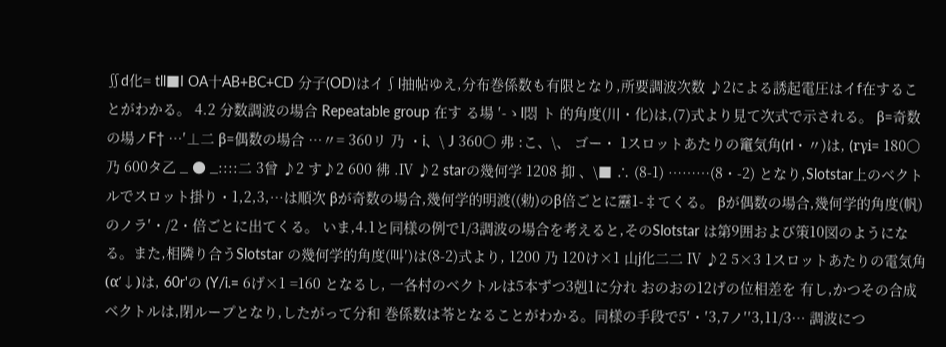∬d化= tll■I OA十AB+BC+CD 分子(OD)はイ∫l抽帖ゆえ,分布巻係数も有限となり,所要調波次数 ♪2による誘起電圧はイf在することがわかる。 4.2 分数調波の場合 Repeatable group 在す る場 ′-ゝl悶 ト 的角度(川・化)は,(7)式より見て次式で示される。 β=奇数の場ノF† …′⊥二 β=偶数の場合 …〃= 360リ 乃 ・i、\ J 360〇 弗 :こ、\、 ゴー・ 1スロットあたりの竃気角(rl・〃)は, (rγi= 180〇 乃 600タ乙 _ ● _::::二 3曾 ♪2 す♪2 600 彿 .Ⅳ ♪2 starの幾何学 1208 抑 、\■ ∴ (8-1) ………(8・-2) となり,Slotstar上のベクトルでスロット掛り・1,2,3,…は順次 βが奇数の場合,幾何学的明渡((勅)のβ倍ごとに靂1-‡てくる。 βが偶数の場合,幾何学的角度(帆)のノラ′・/2・倍ごとに出てくる。 いま,4.1と同様の例で1/3調波の場合を考えると,そのSlotstar は第9囲および策10図のようになる。また,相隣り合うSlotstar の幾何学的角度(叫′)は(8-2)式より, 1200 乃 120け×1 山j化二二 Ⅳ ♪2 5×3 1スロットあたりの電気角(α′↓)は, 60r'の (Y/i.= 6げ×1 =160 となるし, 一各村のベクトルは5本ずつ3剋1に分れ おのおの12げの位相差を 有し,かつその合成ベクトルは,閉ループとなり,したがって分和 巻係数は苓となることがわかる。同様の手段で5′・′3,7ノ′′3,11/3… 調波につ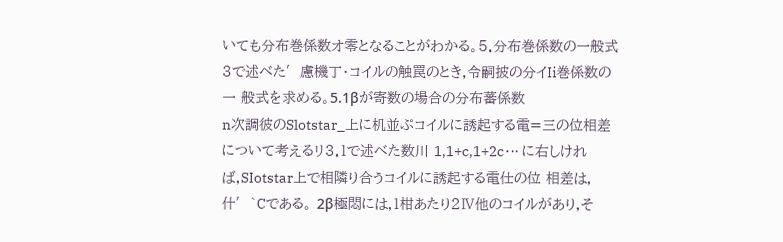いても分布巻係数オ零となることがわかる。5.分布巻係数の一般式
3で述べた′慮機丁・コイルの触罠のとき,令嗣披の分イIi巻係数の一 般式を求める。5.1βが寄数の場合の分布蕃係数
n次調彼のSlotstar_上に机並ぷコイルに誘起する電=三の位相差 について考えるリ3.1で述べた数川 1,1+c,1+2c・‥ に右しければ,SIotstar上で相隣り合うコイルに誘起する電仕の位 相差は,什′`Cである。 2β極悶には,1柑あたり2Ⅳ他のコイルがあり,そ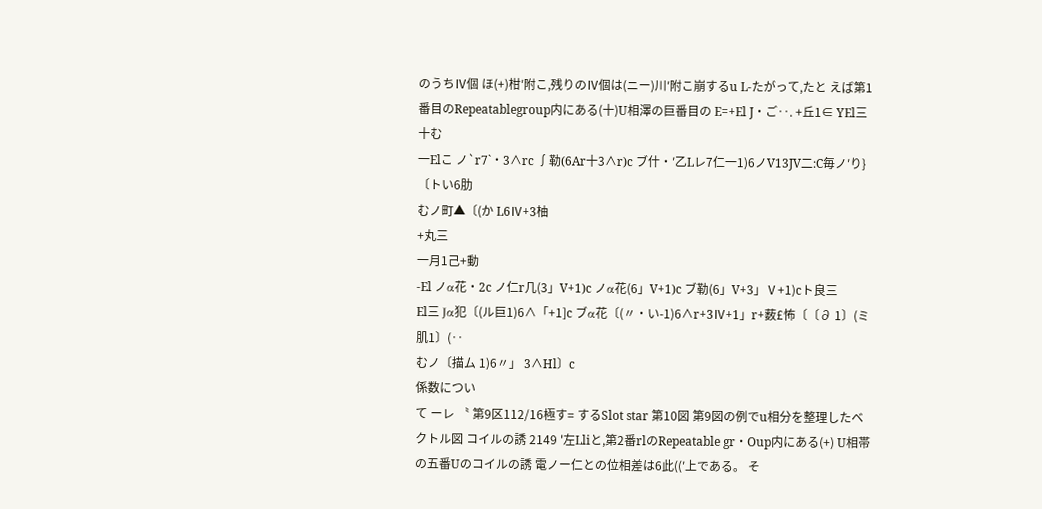のうちⅣ個 ほ(+)柑′附こ,残りのⅣ個は(ニー)川′附こ崩するu L-たがって,たと えば第1番目のRepeatablegroup内にある(十)U相澤の巨番目の E=+El J・ご‥. +丘1∈ YEl三十む
一Elこ ノ`r7`・3∧rc ∫勒(6Ar十3∧r)c ブ什・′乙Lレ7仁一1)6ノV13JV二:C毎ノ′り}〔トい6肋
むノ町▲〔(か L6Ⅳ+3柚
+丸三
一月1己+動
-El ノα花・2c ノ仁r几(3」V+1)c ノα花(6」V+1)c ブ勒(6」V+3」Ⅴ+1)cト良三
El三 Jα犯〔(ル巨1)6∧「+1]c ブα花〔(〃・い-1)6∧r+3Ⅳ+1」r+薮£怖〔〔∂ 1〕(ミ肌1〕(‥
むノ〔描ム 1)6〃」 3∧Hl〕c
係数につい
て ーレ 〝 第9区112/16極す= するSlot star 第10図 第9図の例でu相分を整理したベクトル図 コイルの誘 2149 '左Lliと,第2番rlのRepeatable gr・Oup内にある(+) U相帯の五番Uのコイルの誘 電ノー仁との位相差は6此((′上である。 そ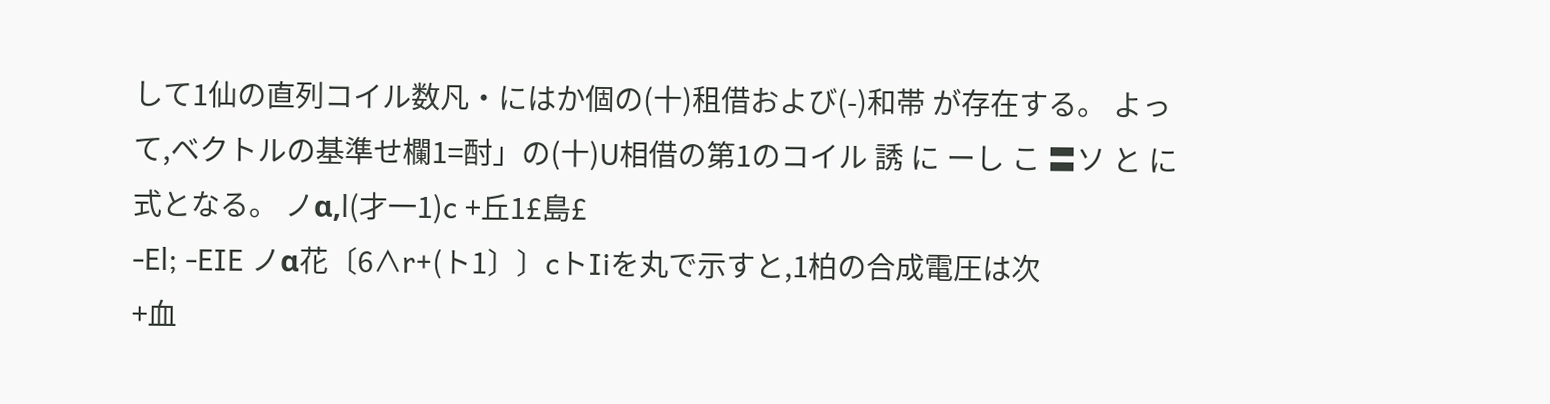して1仙の直列コイル数凡・にはか個の(十)租借および(-)和帯 が存在する。 よって,ベクトルの基準せ欄1=酎」の(十)U相借の第1のコイル 誘 に ーし こ 〓ソ と に 式となる。 ノα,l(才一1)c +丘1£島£
-El; -EIE ノα花〔6∧r+(ト1〕〕cトIiを丸で示すと,1柏の合成電圧は次
+血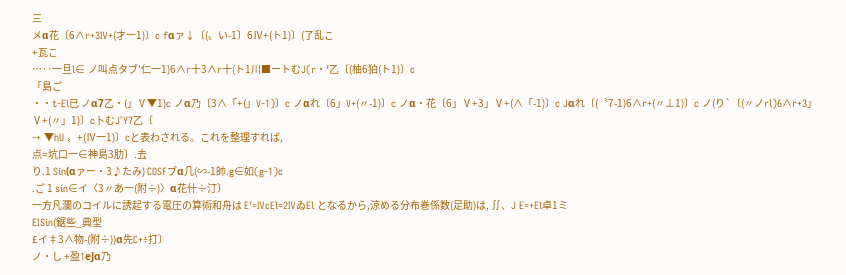三
メα花〔6∧r+3Ⅳ+(才一1)〕c fαァ↓〔(〟い-1〕6Ⅳ+(ト1)〕(了乱こ
+瓦こ
…‥一旦l∈ ノ叫点タブ′仁一1)6∧r十3∧r十(ト1川■ートむJ(r・′乙〔(柚6狛(ト1)〕c
「島ご
・・t-El已 ノα7乙・(」Ⅴ▼1)c ノα乃〔3∧「+(」V-1)〕c ノαれ〔6」V+(〃-1)〕c ノα・花〔6」Ⅴ+3」Ⅴ+(∧「-1)〕c Jαれ〔(〝7-1)6∧r+(〃⊥1)〕c ノ(り`〔(〃ノrl)6∧r+3」Ⅴ+(〃」1)〕c卜むJ`Y7乙〔
-+ ▼hU 〟+(Ⅳ一1)〕cと表わされる。これを整理すれば,
点=坑口一∈神島3肋〕.去
り.1 Sin(αァー・3♪たみ) COSFブα几(∽-1帥.g∈如(g-1)c
.ご 1 sin∈イ〈3〃あ一(附÷)〉α花什÷汀〕
一方凡瀾のコイルに誘起する電圧の算術和舟は E′=ⅣcEl=2ⅣゐEl となるから,涼める分布巻係数(足助)は, ∬、J E=+El卓1ミ
EISin(鋸些_典型
£イ‡3∧物-(附÷))α先C+÷打〕
ノ・し +盈1eJα乃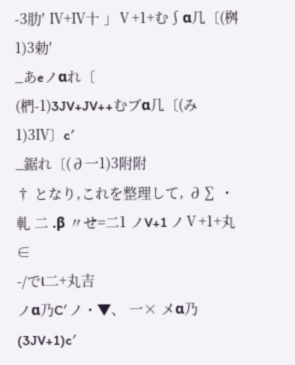-3肋′ Ⅳ+Ⅳ十 」Ⅴ+1+む∫α几〔(桝 1)3勅′
_あeノαれ〔
(椚-1)3JV+JV++むブα几〔(み 1)3Ⅳ〕c′
_鋸れ〔(∂一1)3附附
† となり,これを整理して, ∂∑ ・軋 二 .β 〃せ=二1 ノV+1 ノⅤ+1+丸∈
-/でl二+丸吉
ノα乃C′ ノ・▼、 一× メα乃(3JV+1)c′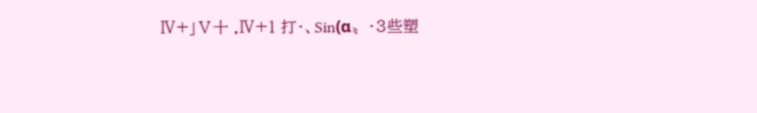Ⅳ+」Ⅴ十 .Ⅳ+1 打・、Sin(α〟・3些塑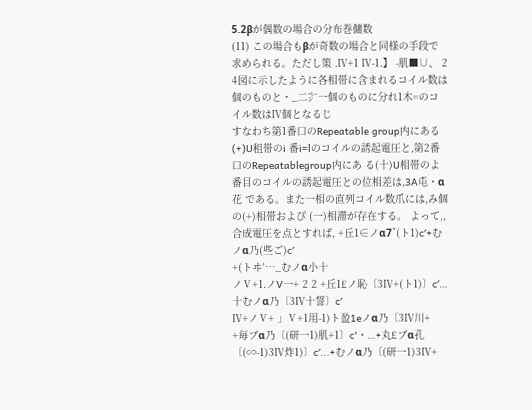5.2βが偶数の場合の分布巻傭数
(11) この場合もβが奇数の場合と同様の手段で求められる。ただし策 .Ⅳ+1 Ⅳ-1.】 -肌■∪、 2 4図に示したように各相帯に含まれるコイル数は 個のものと・_二㌻一個のものに分れ1木=のコイル数はⅣ個となるじ
すなわち第1番口のRepeatable group内にある(+)U租帯のi 番i=lのコイルの誘起電圧と,第2番口のRepeatablegroup内にあ る(十)U相帯のよ番目のコイルの誘起電圧との位相差は,3A屯・α花 である。また一相の直列コイル数爪には,み個の(+)相帯およぴ (一)相滞が存在する。 よって,,合成電圧を点とすれば, +丘1∈ノα7`(ト1)c′+むノα乃(些ご)c′
+(トヰ′…_むノα小十
ノⅤ+1.ノV一+ 2 2 +丘1£ノ恥〔3Ⅳ+(ト1)〕c′…十むノα乃〔3Ⅳ十誓〕c′
Ⅳ+ノⅤ+ 」Ⅴ+1用-1)ト盈1eノα乃〔3Ⅳ川+
+毎ブα乃〔(研一1)肌+1〕c'・…+丸£ブα孔〔(∽-1)3Ⅳ炸1)〕c′.‥+むノα乃〔(研一1)3Ⅳ+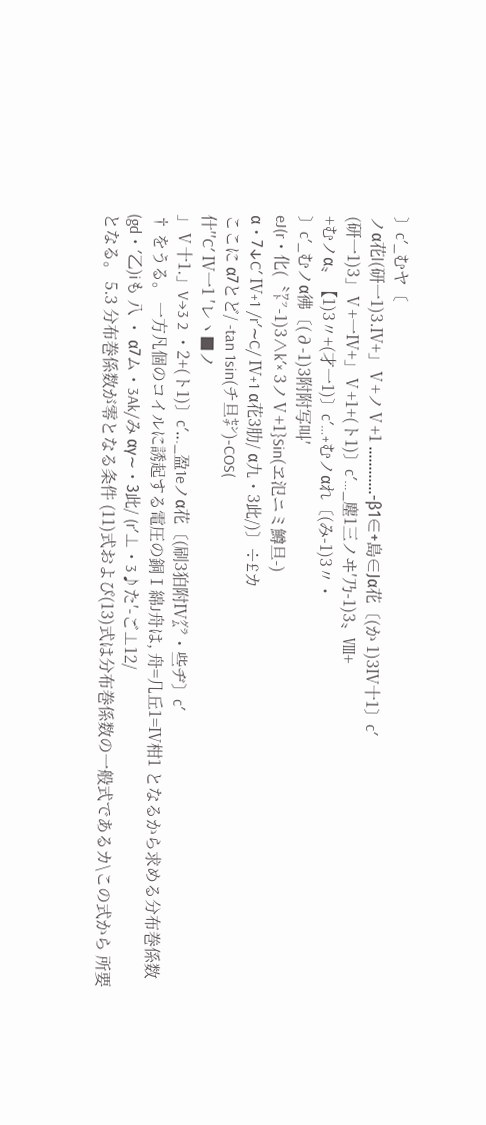〕c′_むヤ〔
ノα花l(研一1)3.Ⅳ+」Ⅴ+ノⅤ+1 …………-β1∈+島∈Jα花〔(か 1)3Ⅳ十1〕c′
(研一1)3」Ⅴ+一Ⅳ+」Ⅴ+1+(ト1)〕c′…_塵1三ノヰ′乃-1)3〟Ⅷ+
+むノα〟【1)3〃+(才一1)〕c′…+むノαれ〔(み-1)3〃・
〕c′_むノα彿〔(∂-1)3附附写叫′
eJ(r・化(〝㍗-1)3∧k′× 3ノⅤ+1}Sin(ヱ氾ニミ鱒旦-)
α・7↓C′ Ⅳ+1 /r′∼C/ Ⅳ+1 α花3肋/ α九・3此/)〕÷£カ
ここに α7とど/ -tan 1sin(チ旦㌢)-COS(
什′′C′ Ⅳ一1 ′レヽ■ノ
」Ⅴ十1.」V→3 2 ・2+(ト1)〕c′‥._盈1eノα花〔(刷3狛附Ⅳ㌘・些ヂ〕c′
† をうる。 一方凡個のコイルに誘起する電圧の銅Ⅰ綿J舟は, 舟=几丘1=Ⅳ柑1 となるから求める分布巻係数(gd・′乙)iも 八 ・ α7ム・3Ak/み αγ∼・3此/ (r′⊥・3♪た′-ご⊥12/
となる。 5.3 分布巻係数が零となる条件 (11)式およぴ(13)式は分布巻係数の一般式であるカ\この式から 所要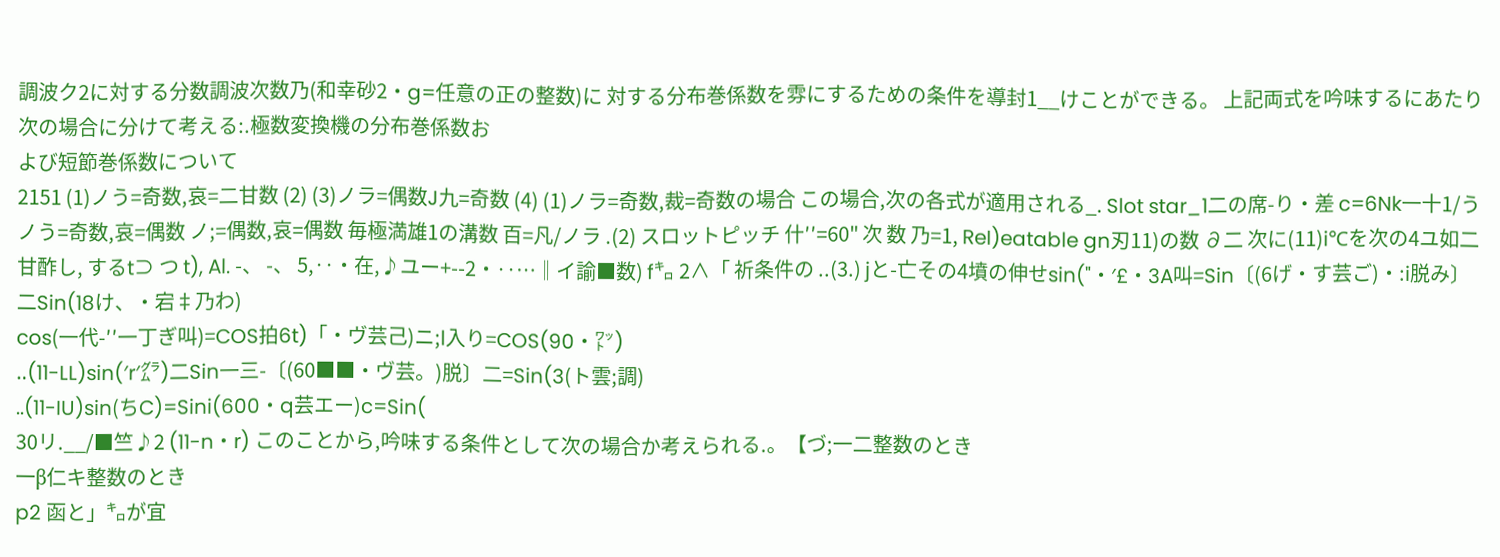調波ク2に対する分数調波次数乃(和幸砂2・g=任意の正の整数)に 対する分布巻係数を雰にするための条件を導封1__けことができる。 上記両式を吟味するにあたり次の場合に分けて考える:.極数変換機の分布巻係数お
よび短節巻係数について
2151 (1)ノう=奇数,哀=二甘数 (2) (3)ノラ=偶数J九=奇数 (4) (1)ノラ=奇数,裁=奇数の場合 この場合,次の各式が適用される_. Slot star_1二の席-り・差 c=6Nk一十1/う ノう=奇数,哀=偶数 ノ;=偶数,哀=偶数 毎極満雄1の溝数 百=凡/ノラ .(2) スロットピッチ 什′′=60" 次 数 乃=1, ReI)eatable gn刃11)の数 ∂二 次に(11)i℃を次の4ユ如二甘酢し, するt⊃ つ t), Al. -、 -、 5,‥・在,♪ユー+--2・‥…‖イ諭■数) f㌔ 2∧「 祈条件の ..(3.) jと-亡その4墳の伸せsin("・′£・3A叫=Sin〔(6げ・す芸ご)・:i脱み〕二Sin(18け、・宕‡乃わ)
cos(一代-′′一丁ぎ叫)=COS拍6t)「・ヴ芸己)ニ;l入り=COS(90・㍗)
‥(11-LL)sin(′r′㌘)二Sin一三-〔(60■■・ヴ芸。)脱〕二=Sin(3(ト雲;調)
..(11-IU)sin(ちC)=Sini(600・q芸エー)c=Sin(
30リ.__/■竺♪2 (11-n・r) このことから,吟味する条件として次の場合か考えられる.。【づ;一二整数のとき
一β仁キ整数のとき
p2 函と」㌔が宜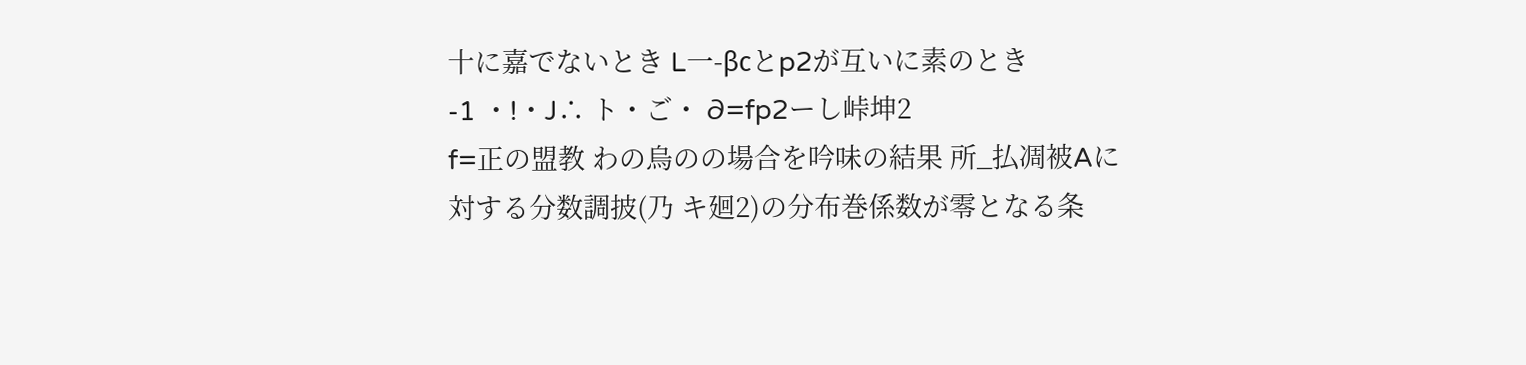十に嘉でないとき L一-βcとp2が互いに素のとき
-1 ・!・J∴ ト・ご・ ∂=fp2ーし峠坤2
f=正の盟教 わの烏のの場合を吟味の結果 所_払凋被Aに対する分数調披(乃 キ廻2)の分布巻係数が零となる条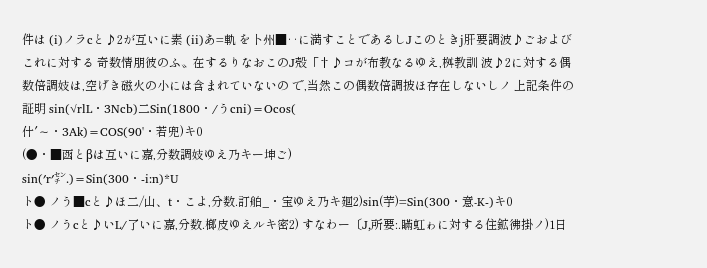件は (i)ノラcと♪2が互いに素 (ii)あ=軌 を卜州■‥に満すことであるしJこのときj肝要調波♪ごおよびこれに対する 奇数情朋彼のふ〟在するりなおこのJ殻「†♪コが布教なるゆえ,桝教訓 波♪2に対する偶数倍調妓は,空げき磁火の小には含まれていないの で,当然この偶数倍調披ほ存在しないしノ 上記条件の証明 sin(√rlL・3Ncb)二Sin(1800・/うcni)=Ocos(
什′∼・3Ak)=COS(90'・若兜)キ0
(●・■函とβは互いに嘉,分数調妓ゆえ乃キー坤ご)
sin(′r′㌢.)=Sin(300・-i:n)*U
ト● ノう■cと♪ほ二/山、t・こよ,分数.訂舶_・宝ゆえ乃キ廻2)sin(芋)=Sin(300・意-K-)キ0
ト● ノうcと♪いL/了いに嘉,分数.榔皮ゆえルキ密2) すなわー〔J,所要:.瞞虹ゎに対する住鉱彿掛ノ)1日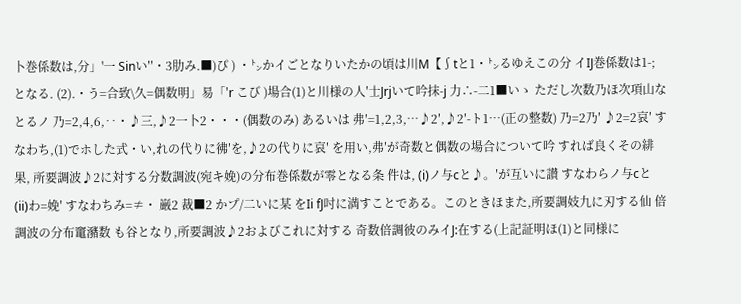卜巻係数は,分」'一 Sinい′′・3肋み.■)ぴ ) ・㌧かイごとなりいたかの頃は川M【∫tと1・㌧るゆえこの分 イIJ巻係数は1-;となる. (2).・う=合致\久=偶数明」易「′r こび )場合(1)と川様の人′士Jrjいて吟抹-j 力∴-二1■いゝ ただし次数乃ほ次項山なとるノ 乃=2,4,6,‥・♪三,♪2一卜2・・・(偶数のみ) あるいは 弗′=1,2,3,…♪2′,♪2′-ト1…(正の整数) 乃=2乃′ ♪2=2哀′ すなわち,(1)でホした式・い,れの代りに彿′を,♪2の代りに哀′ を用い,弗′が奇数と偶数の場合について吟 すれば良くその緋果, 所要調波♪2に対する分数調波(宛キ娩)の分布巻係数が零となる条 件は, (i)ノ与cと♪。′が互いに讃 すなわらノ与cと (ii)わ=娩′ すなわちみ=≠・ 巌2 裁■2 かプ/二いに某 をIi fJ吋に満すことである。このときほまた,所要調妓九に刃する仙 倍調波の分布竃瀦数 も谷となり,所要調波♪2およびこれに対する 奇数倍調彼のみイJ:在する(上記証明ほ(1)と同様に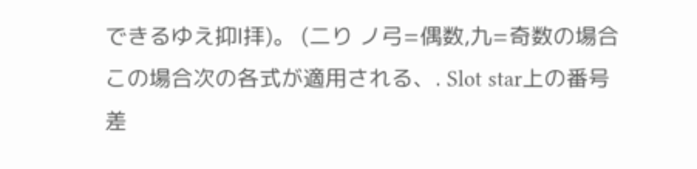できるゆえ抑Ⅰ拝)。 (二り ノ弓=偶数,九=奇数の場合 この場合次の各式が適用される、. Slot star上の番号差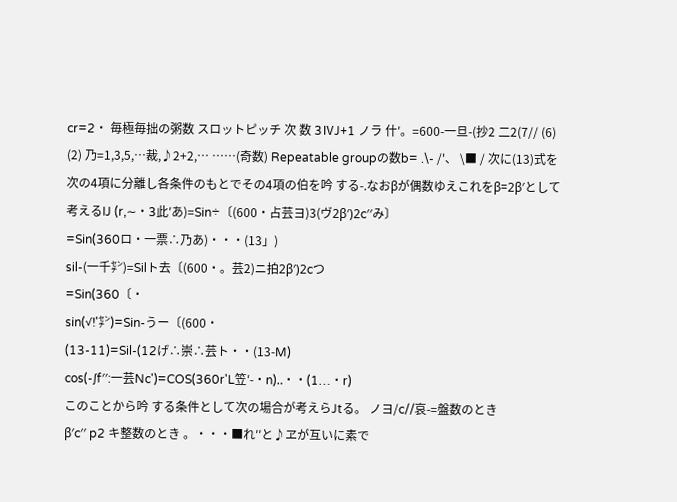cr=2・ 毎極毎拙の粥数 スロットピッチ 次 数 3ⅣJ+1 ノラ 什′。=600-一旦-(抄2 二2(7// (6) (2) 乃=1,3,5,…裁,♪2+2,… ……(奇数) Repeatable groupの数b= .\- /'、 \■ / 次に(13)式を次の4項に分離し各条件のもとでその4項の伯を吟 する-.なおβが偶数ゆえこれをβ=2β′として考えるIJ (r,∼・3此′あ)=Sin÷〔(600・占芸ヨ)3(ヴ2β′)2c′′み〕
=Sin(360ロ・一票∴乃あ)・・・(13」)
sil-(一千㌢)=Silト去〔(600・。芸2)ニ拍2β′)2cつ
=Sin(360〔・
sin(√!'㌢)=Sin-うー〔(600・
(13-11)=Sil-(12げ∴崇∴芸ト・・(13-M)
cos(-∫f′′:一芸Nc')=COS(360r'L笠′-・n)‥・・(1…・r)
このことから吟 する条件として次の場合が考えらJtる。 ノヨ/c//哀-=盤数のとき
β′c′′ p2 キ整数のとき 。・・・■れ′′と♪ヱが互いに素で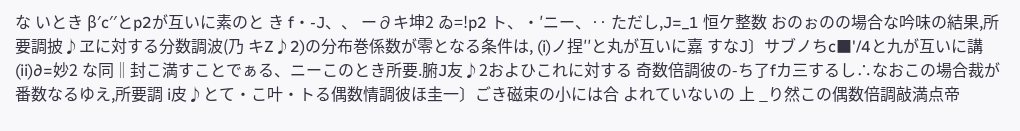な いとき β′c′′とp2が互いに素のと き f・-J、、 ー∂キ坤2 ゐ=!p2 ト、・′ニー、‥ ただし,J=_1 恒ケ整数 おのぉのの場合な吟味の結果,所要調披♪ヱに対する分数調波(乃 キZ♪2)の分布巻係数が零となる条件は, (i)ノ捏′′と丸が互いに嘉 すなJ〕サブノちc■'/4と九が互いに講 (ii)∂=妙2 な同‖封こ満すことでぁる、ニーこのとき所要.腑J友♪2およひこれに対する 奇数倍調彼の-ち了fカ三するし∴なおこの場合裁が番数なるゆえ,所要調 i皮♪とて・こ叶・トる偶数情調彼ほ圭一〕ごき磁束の小には合 よれていないの 上 _り然この偶数倍調敲満点帝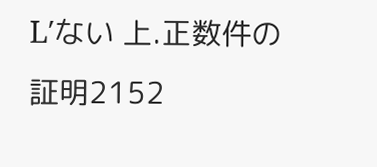L′ない 上.正数件の証明2152